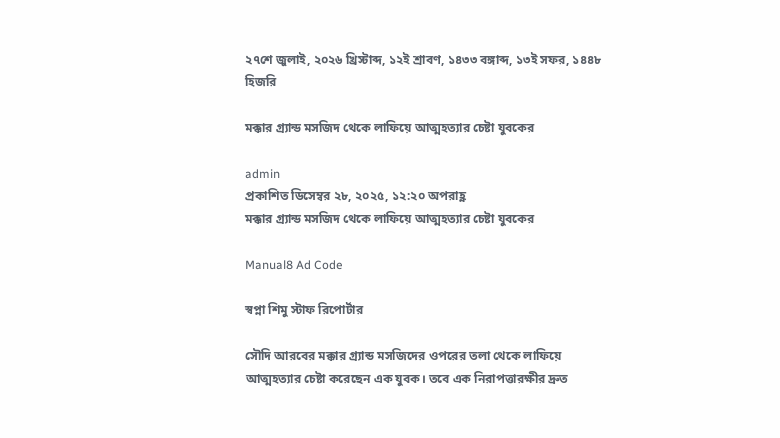২৭শে জুলাই, ২০২৬ খ্রিস্টাব্দ, ১২ই শ্রাবণ, ১৪৩৩ বঙ্গাব্দ, ১৩ই সফর, ১৪৪৮ হিজরি

মক্কার গ্র্যান্ড মসজিদ থেকে লাফিয়ে আত্মহত্যার চেষ্টা যুবকের

admin
প্রকাশিত ডিসেম্বর ২৮, ২০২৫, ১২:২০ অপরাহ্ণ
মক্কার গ্র্যান্ড মসজিদ থেকে লাফিয়ে আত্মহত্যার চেষ্টা যুবকের

Manual8 Ad Code

স্বপ্না শিমু স্টাফ রিপোর্টার

সৌদি আরবের মক্কার গ্র্যান্ড মসজিদের ওপরের তলা থেকে লাফিয়ে আত্মহত্যার চেষ্টা করেছেন এক যুবক। তবে এক নিরাপত্তারক্ষীর দ্রুত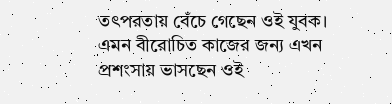তৎপরতায় বেঁচে গেছেন ওই যুবক। এমন বীরোচিত কাজের জন্য এখন প্রশংসায় ভাসছেন ওই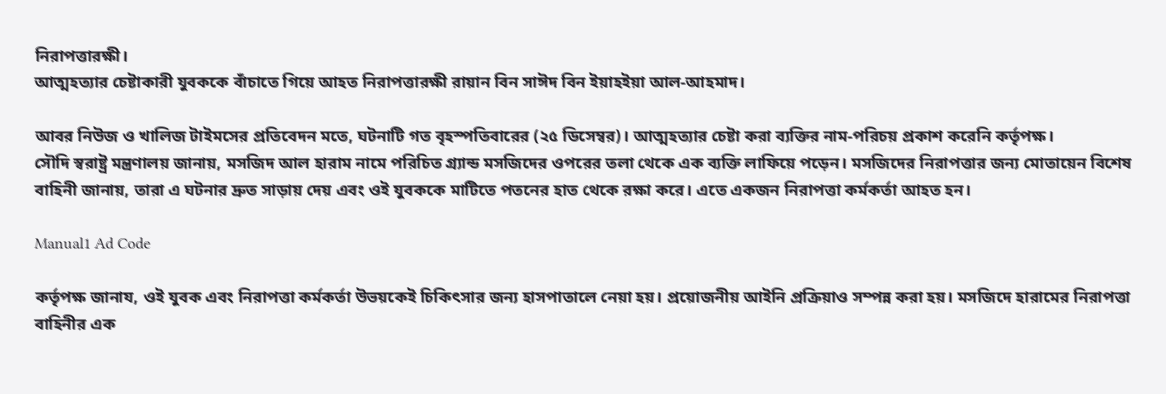নিরাপত্তারক্ষী।
আত্মহত্যার চেষ্টাকারী যুবককে বাঁচাতে গিয়ে আহত নিরাপত্তারক্ষী রায়ান বিন সাঈদ বিন ইয়াহইয়া আল-আহমাদ।

আবর নিউজ ও খালিজ টাইমসের প্রতিবেদন মতে, ঘটনাটি গত বৃহস্পতিবারের (২৫ ডিসেম্বর)। আত্মহত্যার চেষ্টা করা ব্যক্তির নাম-পরিচয় প্রকাশ করেনি কর্তৃপক্ষ।
সৌদি স্বরাষ্ট্র মন্ত্রণালয় জানায়, মসজিদ আল হারাম নামে পরিচিত গ্র্যান্ড মসজিদের ওপরের তলা থেকে এক ব্যক্তি লাফিয়ে পড়েন। মসজিদের নিরাপত্তার জন্য মোতায়েন বিশেষ বাহিনী জানায়, তারা এ ঘটনার দ্রুত সাড়ায় দেয় এবং ওই যুবককে মাটিতে পতনের হাত থেকে রক্ষা করে। এতে একজন নিরাপত্তা কর্মকর্তা আহত হন।

Manual1 Ad Code

কর্তৃপক্ষ জানায, ওই যুবক এবং নিরাপত্তা কর্মকর্তা উভয়কেই চিকিৎসার জন্য হাসপাতালে নেয়া হয়। প্রয়োজনীয় আইনি প্রক্রিয়াও সম্পন্ন করা হয়। মসজিদে হারামের নিরাপত্তা বাহিনীর এক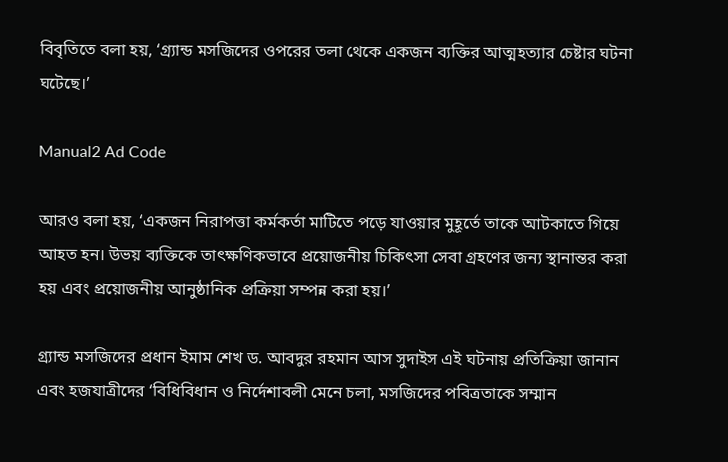বিবৃতিতে বলা হয়, ‘গ্র্যান্ড মসজিদের ওপরের তলা থেকে একজন ব্যক্তির আত্মহত্যার চেষ্টার ঘটনা ঘটেছে।’

Manual2 Ad Code

আরও বলা হয়, ‘একজন নিরাপত্তা কর্মকর্তা মাটিতে পড়ে যাওয়ার মুহূর্তে তাকে আটকাতে গিয়ে আহত হন। উভয় ব্যক্তিকে তাৎক্ষণিকভাবে প্রয়োজনীয় চিকিৎসা সেবা গ্রহণের জন্য স্থানান্তর করা হয় এবং প্রয়োজনীয় আনুষ্ঠানিক প্রক্রিয়া সম্পন্ন করা হয়।’

গ্র্যান্ড মসজিদের প্রধান ইমাম শেখ ড. আবদুর রহমান আস সুদাইস এই ঘটনায় প্রতিক্রিয়া জানান এবং হজযাত্রীদের ‘বিধিবিধান ও নির্দেশাবলী মেনে চলা, মসজিদের পবিত্রতাকে সম্মান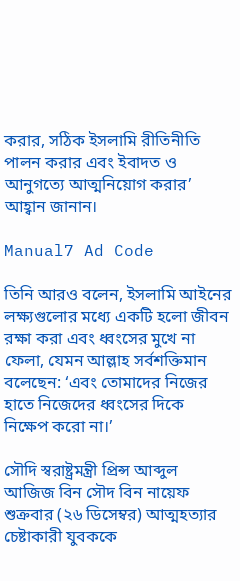করার, সঠিক ইসলামি রীতিনীতি পালন করার এবং ইবাদত ও আনুগত্যে আত্মনিয়োগ করার’ আহ্বান জানান।

Manual7 Ad Code

তিনি আরও বলেন, ইসলামি আইনের লক্ষ্যগুলোর মধ্যে একটি হলো জীবন রক্ষা করা এবং ধ্বংসের মুখে না ফেলা, যেমন আল্লাহ সর্বশক্তিমান বলেছেন: ‘এবং তোমাদের নিজের হাতে নিজেদের ধ্বংসের দিকে নিক্ষেপ করো না।’

সৌদি স্বরাষ্ট্রমন্ত্রী প্রিন্স আব্দুল আজিজ বিন সৌদ বিন নায়েফ শুক্রবার (২৬ ডিসেম্বর) আত্মহত্যার চেষ্টাকারী যুবককে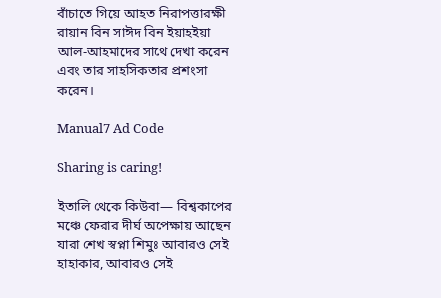বাঁচাতে গিয়ে আহত নিরাপত্তারক্ষী রায়ান বিন সাঈদ বিন ইয়াহইয়া আল-আহমাদের সাথে দেখা করেন এবং তার সাহসিকতার প্রশংসা করেন।

Manual7 Ad Code

Sharing is caring!

ইতালি থেকে কিউবা— বিশ্বকাপের মঞ্চে ফেরার দীর্ঘ অপেক্ষায় আছেন যারা শেখ স্বপ্না শিমুঃ আবারও সেই হাহাকার, আবারও সেই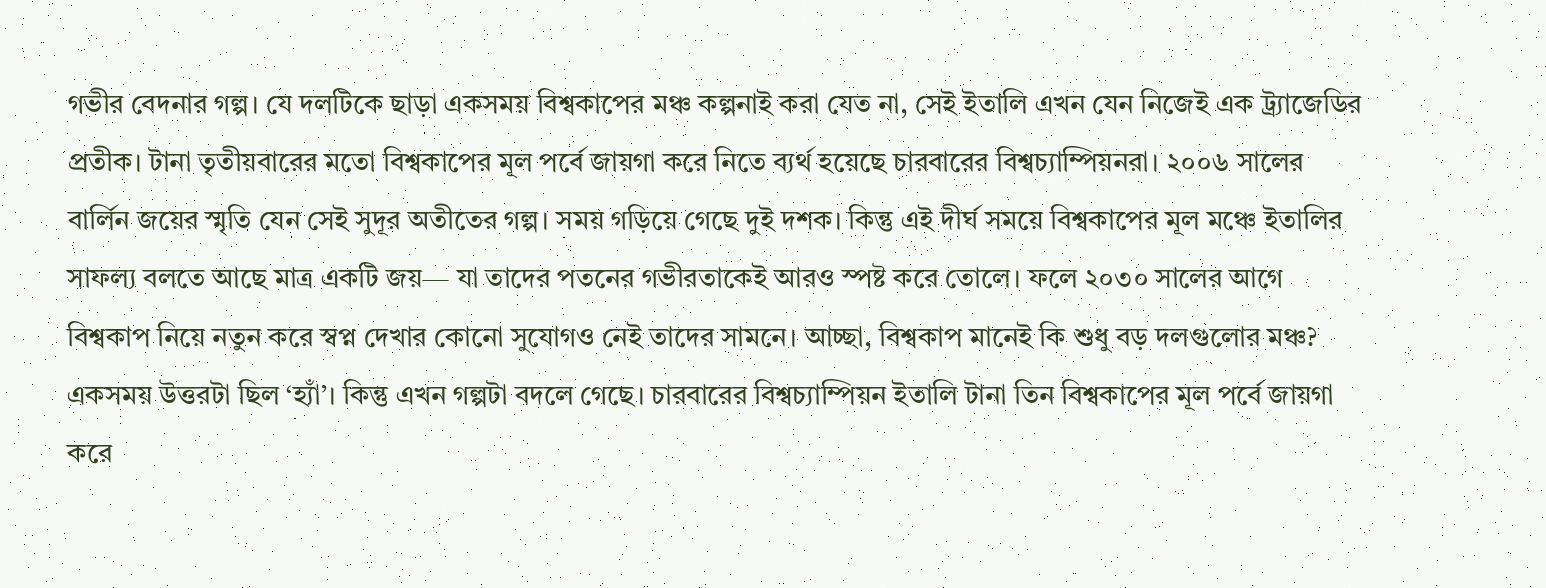গভীর বেদনার গল্প। যে দলটিকে ছাড়া একসময় বিশ্বকাপের মঞ্চ কল্পনাই করা যেত না, সেই ইতালি এখন যেন নিজেই এক ট্র্যাজেডির প্রতীক। টানা তৃতীয়বারের মতো বিশ্বকাপের মূল পর্বে জায়গা করে নিতে ব্যর্থ হয়েছে চারবারের বিশ্বচ্যাম্পিয়নরা। ২০০৬ সালের বার্লিন জয়ের স্মৃতি যেন সেই সুদূর অতীতের গল্প। সময় গড়িয়ে গেছে দুই দশক। কিন্তু এই দীর্ঘ সময়ে বিশ্বকাপের মূল মঞ্চে ইতালির সাফল্য বলতে আছে মাত্র একটি জয়— যা তাদের পতনের গভীরতাকেই আরও স্পষ্ট করে তোলে। ফলে ২০৩০ সালের আগে বিশ্বকাপ নিয়ে নতুন করে স্বপ্ন দেখার কোনো সুযোগও নেই তাদের সামনে। আচ্ছা, বিশ্বকাপ মানেই কি শুধু বড় দলগুলোর মঞ্চ? একসময় উত্তরটা ছিল ‘হ্যাঁ’। কিন্তু এখন গল্পটা বদলে গেছে। চারবারের বিশ্বচ্যাম্পিয়ন ইতালি টানা তিন বিশ্বকাপের মূল পর্বে জায়গা করে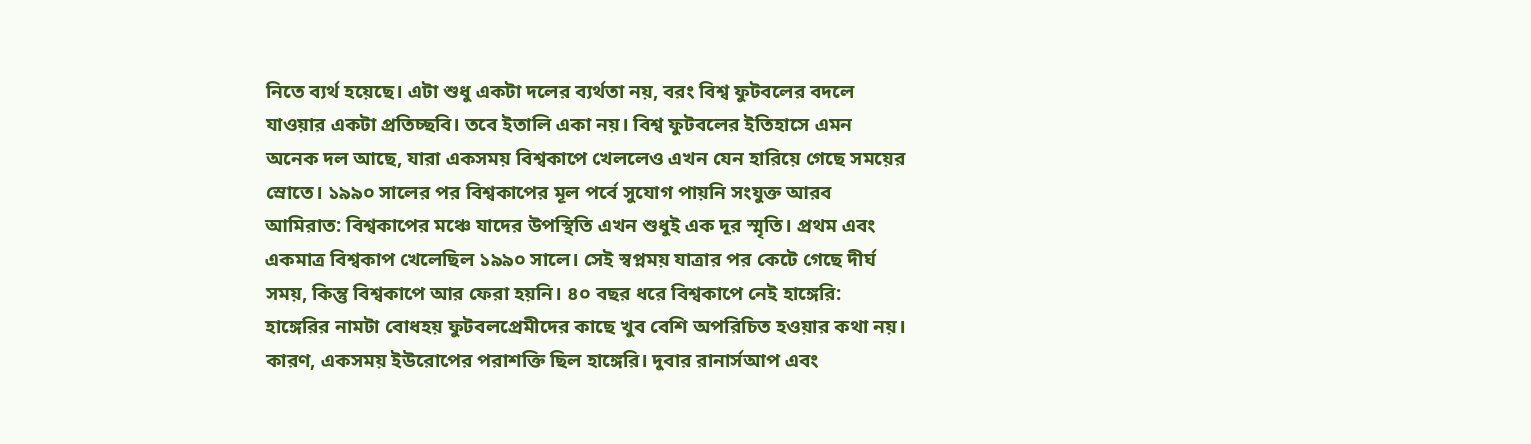নিতে ব্যর্থ হয়েছে। এটা শুধু একটা দলের ব্যর্থতা নয়, বরং বিশ্ব ফুটবলের বদলে যাওয়ার একটা প্রতিচ্ছবি। তবে ইতালি একা নয়। বিশ্ব ফুটবলের ইতিহাসে এমন অনেক দল আছে, যারা একসময় বিশ্বকাপে খেললেও এখন যেন হারিয়ে গেছে সময়ের স্রোতে। ১৯৯০ সালের পর বিশ্বকাপের মূল পর্বে সুযোগ পায়নি সংযুক্ত আরব আমিরাত: বিশ্বকাপের মঞ্চে যাদের উপস্থিতি এখন শুধুই এক দূর স্মৃতি। প্রথম এবং একমাত্র বিশ্বকাপ খেলেছিল ১৯৯০ সালে। সেই স্বপ্নময় যাত্রার পর কেটে গেছে দীর্ঘ সময়, কিন্তু বিশ্বকাপে আর ফেরা হয়নি। ৪০ বছর ধরে বিশ্বকাপে নেই হাঙ্গেরি: হাঙ্গেরির নামটা বোধহয় ফুটবলপ্রেমীদের কাছে খুব বেশি অপরিচিত হওয়ার কথা নয়। কারণ, একসময় ইউরোপের পরাশক্তি ছিল হাঙ্গেরি। দুবার রানার্সআপ এবং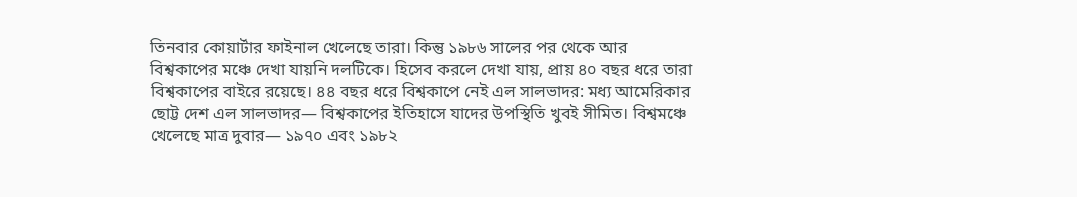তিনবার কোয়ার্টার ফাইনাল খেলেছে তারা। কিন্তু ১৯৮৬ সালের পর থেকে আর বিশ্বকাপের মঞ্চে দেখা যায়নি দলটিকে। হিসেব করলে দেখা যায়, প্রায় ৪০ বছর ধরে তারা বিশ্বকাপের বাইরে রয়েছে। ৪৪ বছর ধরে বিশ্বকাপে নেই এল সালভাদর: মধ্য আমেরিকার ছোট্ট দেশ এল সালভাদর— বিশ্বকাপের ইতিহাসে যাদের উপস্থিতি খুবই সীমিত। বিশ্বমঞ্চে খেলেছে মাত্র দুবার— ১৯৭০ এবং ১৯৮২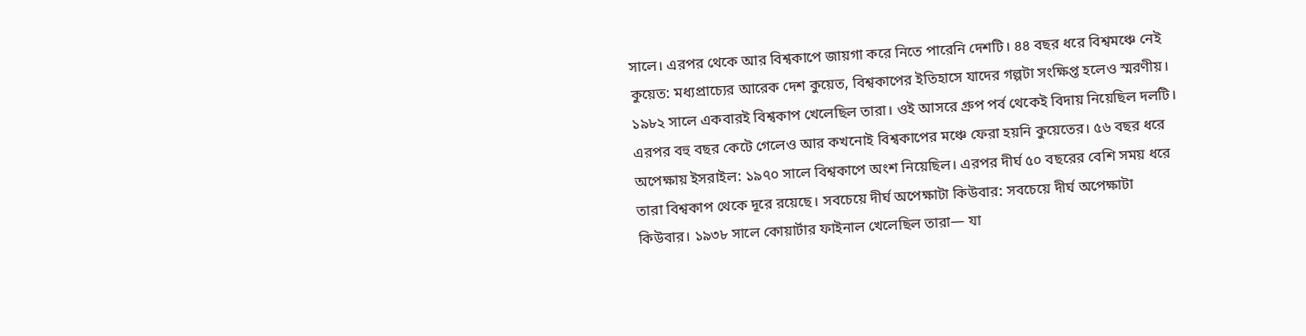সালে। এরপর থেকে আর বিশ্বকাপে জায়গা করে নিতে পারেনি দেশটি। ৪৪ বছর ধরে বিশ্বমঞ্চে নেই কুয়েত: মধ্যপ্রাচ্যের আরেক দেশ কুয়েত, বিশ্বকাপের ইতিহাসে যাদের গল্পটা সংক্ষিপ্ত হলেও স্মরণীয়। ১৯৮২ সালে একবারই বিশ্বকাপ খেলেছিল তারা। ওই আসরে গ্রুপ পর্ব থেকেই বিদায় নিয়েছিল দলটি। এরপর বহু বছর কেটে গেলেও আর কখনোই বিশ্বকাপের মঞ্চে ফেরা হয়নি কুয়েতের। ৫৬ বছর ধরে অপেক্ষায় ইসরাইল: ১৯৭০ সালে বিশ্বকাপে অংশ নিয়েছিল। এরপর দীর্ঘ ৫০ বছরের বেশি সময় ধরে তারা বিশ্বকাপ থেকে দূরে রয়েছে। সবচেয়ে দীর্ঘ অপেক্ষাটা কিউবার: সবচেয়ে দীর্ঘ অপেক্ষাটা কিউবার। ১৯৩৮ সালে কোয়ার্টার ফাইনাল খেলেছিল তারা— যা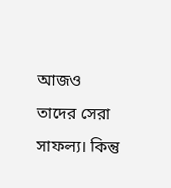আজও তাদের সেরা সাফল্য। কিন্তু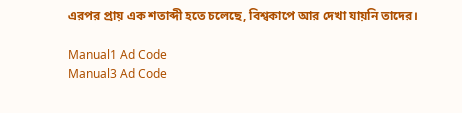এরপর প্রায় এক শতাব্দী হতে চলেছে, বিশ্বকাপে আর দেখা যায়নি তাদের।

Manual1 Ad Code
Manual3 Ad Code